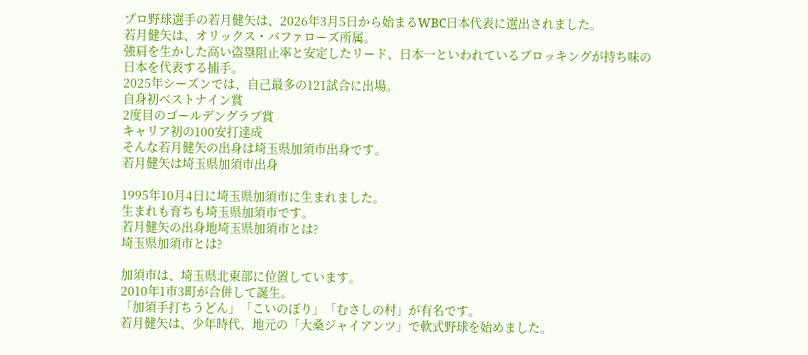プロ野球選手の若月健矢は、2026年3月5日から始まるWBC日本代表に選出されました。
若月健矢は、オリックス・バファローズ所属。
強肩を生かした高い盗塁阻止率と安定したリード、日本一といわれているブロッキングが持ち味の日本を代表する捕手。
2025年シーズンでは、自己最多の121試合に出場。
自身初ベストナイン賞
2度目のゴールデングラブ賞
キャリア初の100安打達成
そんな若月健矢の出身は埼玉県加須市出身です。
若月健矢は埼玉県加須市出身

1995年10月4日に埼玉県加須市に生まれました。
生まれも育ちも埼玉県加須市です。
若月健矢の出身地埼玉県加須市とは?
埼玉県加須市とは?

加須市は、埼玉県北東部に位置しています。
2010年1市3町が合併して誕生。
「加須手打ちうどん」「こいのぼり」「むさしの村」が有名です。
若月健矢は、少年時代、地元の「大桑ジャイアンツ」で軟式野球を始めました。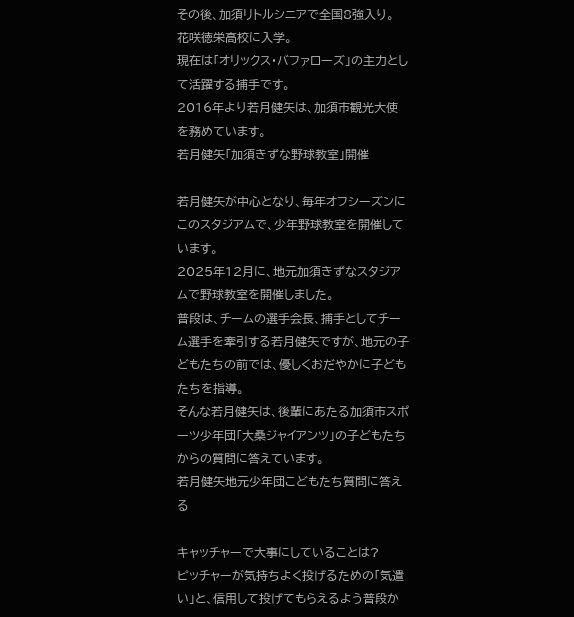その後、加須リトルシニアで全国8強入り。
花咲徳栄高校に入学。
現在は「オリックス・バファローズ」の主力として活躍する捕手です。
2016年より若月健矢は、加須市観光大使を務めています。
若月健矢「加須きずな野球教室」開催

若月健矢が中心となり、毎年オフシーズンにこのスタジアムで、少年野球教室を開催しています。
2025年12月に、地元加須きずなスタジアムで野球教室を開催しました。
普段は、チームの選手会長、捕手としてチーム選手を牽引する若月健矢ですが、地元の子どもたちの前では、優しくおだやかに子どもたちを指導。
そんな若月健矢は、後輩にあたる加須市スポーツ少年団「大桑ジャイアンツ」の子どもたちからの質問に答えています。
若月健矢地元少年団こどもたち質問に答える

キャッチャーで大事にしていることは?
ピッチャーが気持ちよく投げるための「気遣い」と、信用して投げてもらえるよう普段か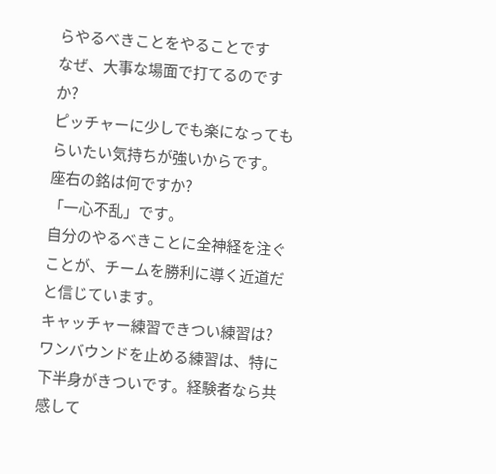らやるべきことをやることです
なぜ、大事な場面で打てるのですか?
ピッチャーに少しでも楽になってもらいたい気持ちが強いからです。
座右の銘は何ですか?
「一心不乱」です。
自分のやるべきことに全神経を注ぐことが、チームを勝利に導く近道だと信じています。
キャッチャー練習できつい練習は?
ワンバウンドを止める練習は、特に下半身がきついです。経験者なら共感して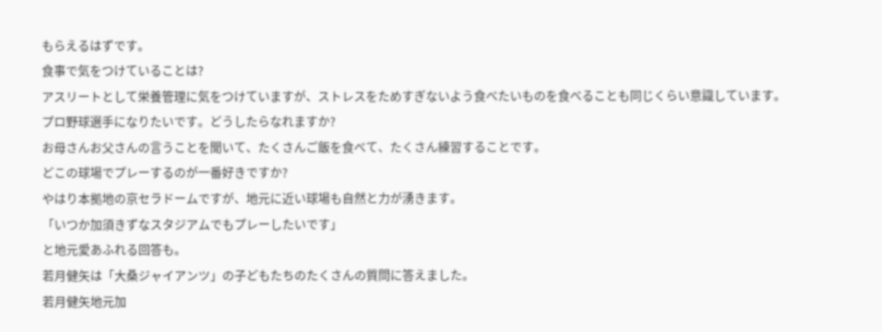もらえるはずです。
食事で気をつけていることは?
アスリートとして栄養管理に気をつけていますが、ストレスをためすぎないよう食べたいものを食べることも同じくらい意識しています。
プロ野球選手になりたいです。どうしたらなれますか?
お母さんお父さんの言うことを聞いて、たくさんご飯を食べて、たくさん練習することです。
どこの球場でプレーするのが一番好きですか?
やはり本拠地の京セラドームですが、地元に近い球場も自然と力が湧きます。
「いつか加須きずなスタジアムでもプレーしたいです」
と地元愛あふれる回答も。
若月健矢は「大桑ジャイアンツ」の子どもたちのたくさんの質問に答えました。
若月健矢地元加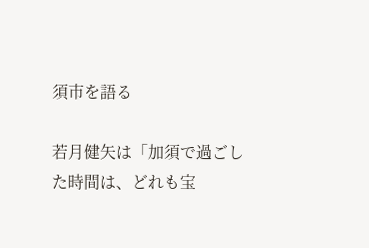須市を語る

若月健矢は「加須で過ごした時間は、どれも宝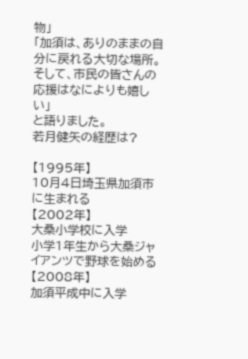物」
「加須は、ありのままの自分に戻れる大切な場所。そして、市民の皆さんの応援はなによりも嬉しい」
と語りました。
若月健矢の経歴は?

【1995年】
10月4日埼玉県加須市に生まれる
【2002年】
大桑小学校に入学
小学1年生から大桑ジャイアンツで野球を始める
【2008年】
加須平成中に入学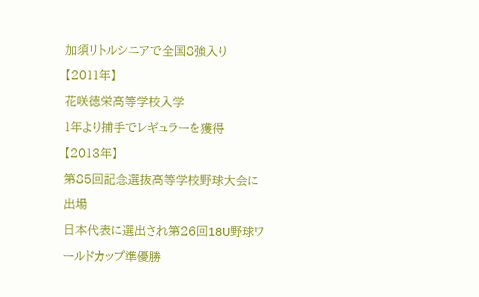加須リトルシニアで全国8強入り
【2011年】
花咲徳栄高等学校入学
1年より捕手でレギュラーを獲得
【2013年】
第85回記念選抜高等学校野球大会に出場
日本代表に選出され第26回18U野球ワールドカップ準優勝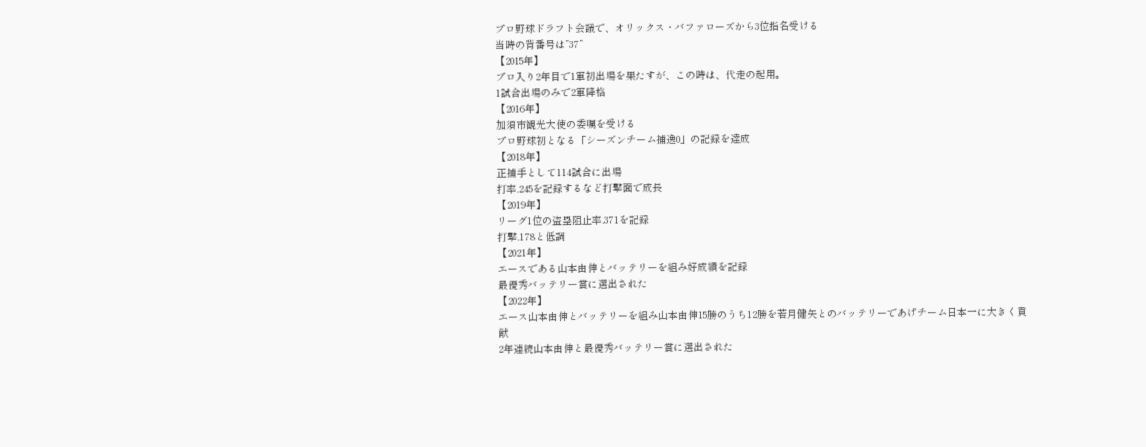プロ野球ドラフト会議で、オリックス・バファローズから3位指名受ける
当時の背番号は”37”
【2015年】
プロ入り2年目で1軍初出場を果たすが、この時は、代走の起用。
1試合出場のみで2軍降格
【2016年】
加須市観光大使の委嘱を受ける
プロ野球初となる「シーズンチーム捕逸0」の記録を達成
【2018年】
正捕手として114試合に出場
打率.245を記録するなど打撃面で成長
【2019年】
リーグ1位の盗塁阻止率.371を記録
打撃.178と低調
【2021年】
エースである山本由伸とバッテリーを組み好成績を記録
最優秀バッテリー賞に選出された
【2022年】
エース山本由伸とバッテリーを組み山本由伸15勝のうち12勝を若月健矢とのバッテリーであげチーム日本一に大きく貢献
2年連続山本由伸と最優秀バッテリー賞に選出された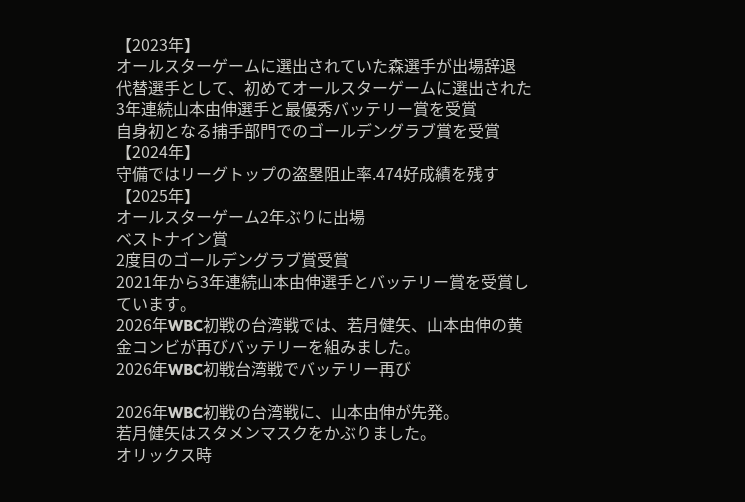【2023年】
オールスターゲームに選出されていた森選手が出場辞退
代替選手として、初めてオールスターゲームに選出された
3年連続山本由伸選手と最優秀バッテリー賞を受賞
自身初となる捕手部門でのゴールデングラブ賞を受賞
【2024年】
守備ではリーグトップの盗塁阻止率.474好成績を残す
【2025年】
オールスターゲーム2年ぶりに出場
ベストナイン賞
2度目のゴールデングラブ賞受賞
2021年から3年連続山本由伸選手とバッテリー賞を受賞しています。
2026年WBC初戦の台湾戦では、若月健矢、山本由伸の黄金コンビが再びバッテリーを組みました。
2026年WBC初戦台湾戦でバッテリー再び

2026年WBC初戦の台湾戦に、山本由伸が先発。
若月健矢はスタメンマスクをかぶりました。
オリックス時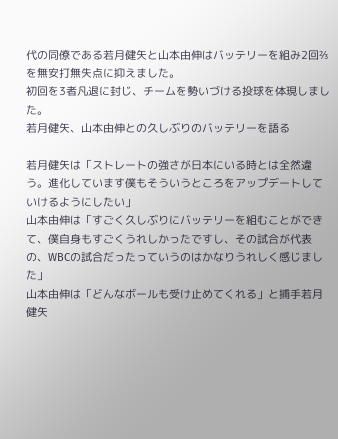代の同僚である若月健矢と山本由伸はバッテリーを組み2回⅔を無安打無失点に抑えました。
初回を3者凡退に封じ、チームを勢いづける投球を体現しました。
若月健矢、山本由伸との久しぶりのバッテリーを語る

若月健矢は「ストレートの強さが日本にいる時とは全然違う。進化しています僕もそういうところをアップデートしていけるようにしたい」
山本由伸は「すごく久しぶりにバッテリーを組むことができて、僕自身もすごくうれしかったですし、その試合が代表の、WBCの試合だったっていうのはかなりうれしく感じました」
山本由伸は「どんなボールも受け止めてくれる」と捕手若月健矢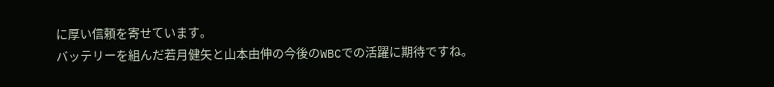に厚い信頼を寄せています。
バッテリーを組んだ若月健矢と山本由伸の今後のWBCでの活躍に期待ですね。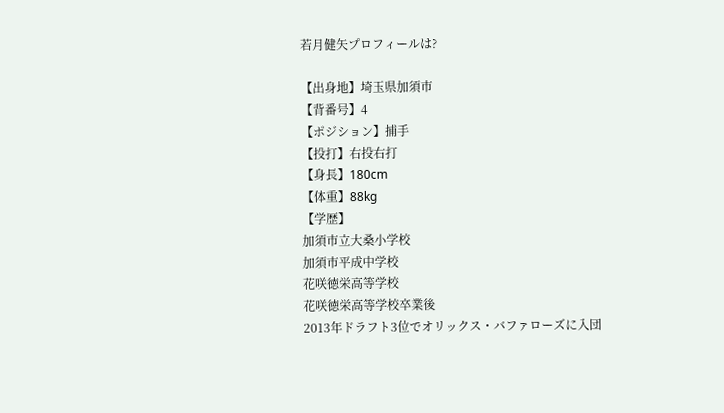若月健矢プロフィールは?

【出身地】埼玉県加須市
【背番号】4
【ポジション】捕手
【投打】右投右打
【身長】180cm
【体重】88kg
【学歴】
加須市立大桑小学校
加須市平成中学校
花咲徳栄高等学校
花咲徳栄高等学校卒業後
2013年ドラフト3位でオリックス・バファローズに入団